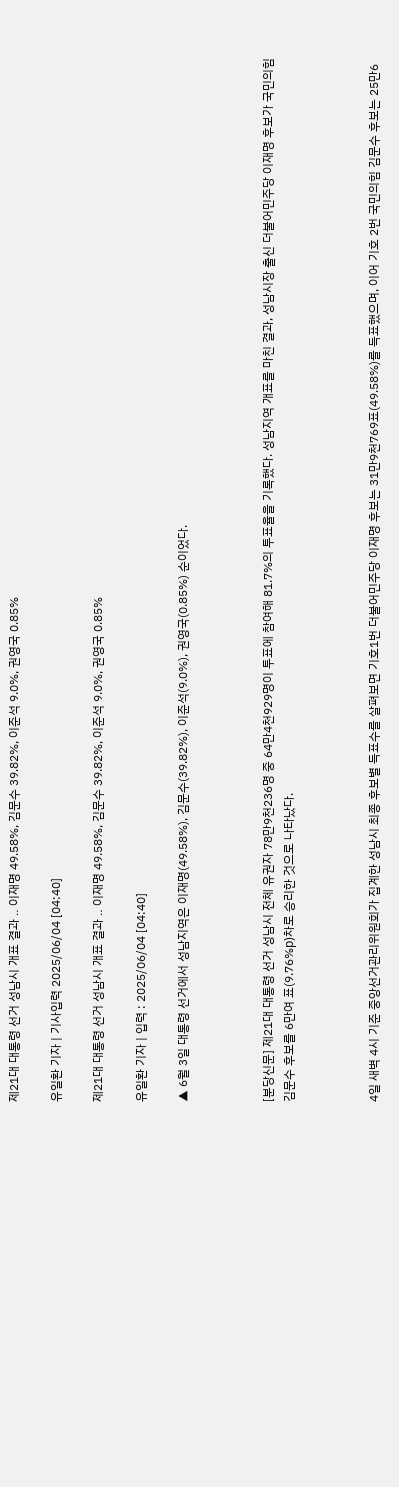제21대 대통령 선거 성남시 개표 결과 ‥ 이재명 49.58%, 김문수 39.82%, 이준석 9.0%, 권영국 0.85%

유일환 기자 | 기사입력 2025/06/04 [04:40]

제21대 대통령 선거 성남시 개표 결과 ‥ 이재명 49.58%, 김문수 39.82%, 이준석 9.0%, 권영국 0.85%

유일환 기자 | 입력 : 2025/06/04 [04:40]

▲ 6월 3일 대통령 선거에서 성남지역은 이재명(49.58%), 김문수(39.82%), 이준석(9.0%), 권영국(0.85%) 순이었다.



[분당신문] 제21대 대통령 선거 성남시 전체 유권자 78만9천236명 중 64만4천929명이 투표에 참여해 81.7%의 투표율을 기록했다. 성남지역 개표를 마친 결과, 성남시장 출신 더불어민주당 이재명 후보가 국민의힘 김문수 후보를 6만여 표(9.76%p)차로 승리한 것으로 나타났다.



4일 새벽 4시 기준 중앙선거관리위원회가 집계한 성남시 최종 후보별 득표수를 살펴보면 기호1번 더불어민주당 이재명 후보는 31만9천769표(49.58%)를 득표했으며, 이어 기호 2번 국민의힘 김문수 후보는 25만6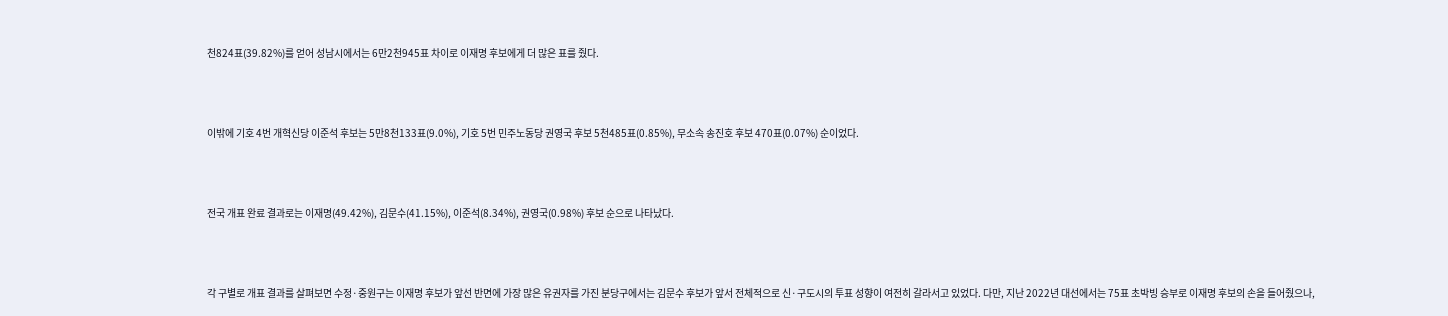천824표(39.82%)를 얻어 성남시에서는 6만2천945표 차이로 이재명 후보에게 더 많은 표를 줬다.



이밖에 기호 4번 개혁신당 이준석 후보는 5만8천133표(9.0%), 기호 5번 민주노동당 권영국 후보 5천485표(0.85%), 무소속 송진호 후보 470표(0.07%) 순이었다.



전국 개표 완료 결과로는 이재명(49.42%), 김문수(41.15%), 이준석(8.34%), 권영국(0.98%) 후보 순으로 나타났다.



각 구별로 개표 결과를 살펴보면 수정·중원구는 이재명 후보가 앞선 반면에 가장 많은 유권자를 가진 분당구에서는 김문수 후보가 앞서 전체적으로 신·구도시의 투표 성향이 여전히 갈라서고 있었다. 다만, 지난 2022년 대선에서는 75표 초박빙 승부로 이재명 후보의 손을 들어줬으나,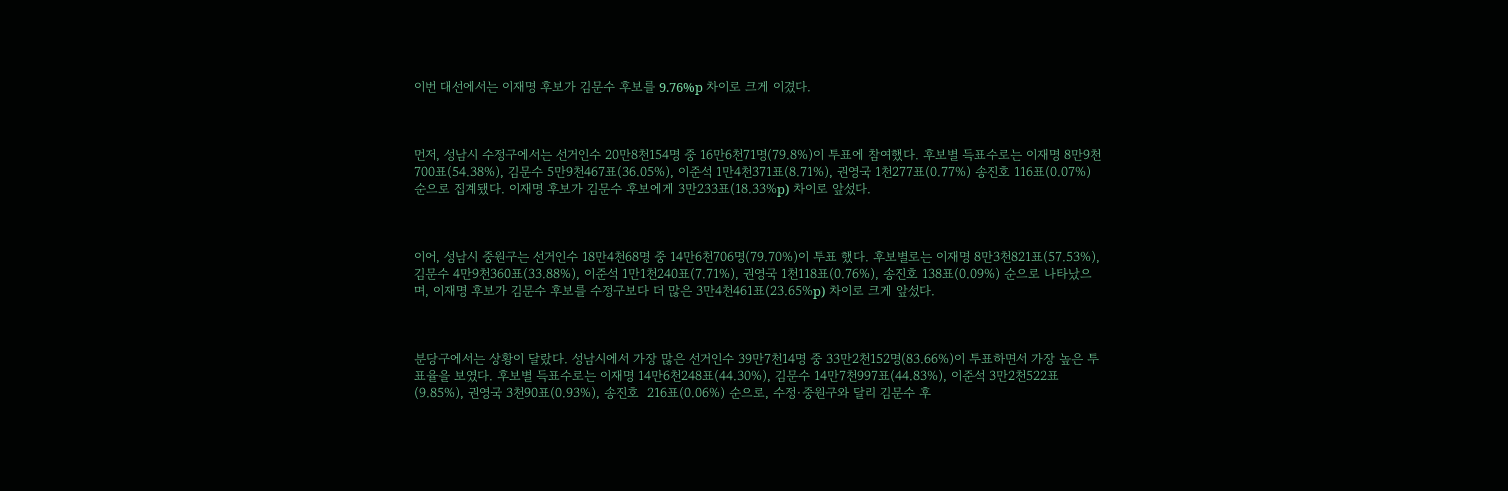이번 대선에서는 이재명 후보가 김문수 후보를 9.76%p 차이로 크게 이겼다.



먼저, 성남시 수정구에서는 선거인수 20만8천154명 중 16만6천71명(79.8%)이 투표에 참여했다. 후보별 득표수로는 이재명 8만9천700표(54.38%), 김문수 5만9천467표(36.05%), 이준석 1만4천371표(8.71%), 권영국 1천277표(0.77%) 송진호 116표(0.07%) 순으로 집계됐다. 이재명 후보가 김문수 후보에게 3만233표(18.33%p) 차이로 앞섰다.



이어, 성남시 중원구는 선거인수 18만4천68명 중 14만6천706명(79.70%)이 투표 했다. 후보별로는 이재명 8만3천821표(57.53%), 김문수 4만9천360표(33.88%), 이준석 1만1천240표(7.71%), 권영국 1천118표(0.76%), 송진호 138표(0.09%) 순으로 나타났으며, 이재명 후보가 김문수 후보를 수정구보다 더 많은 3만4천461표(23.65%p) 차이로 크게 앞섰다.



분당구에서는 상황이 달랐다. 성남시에서 가장 많은 선거인수 39만7천14명 중 33만2천152명(83.66%)이 투표하면서 가장 높은 투표율을 보였다. 후보별 득표수로는 이재명 14만6천248표(44.30%), 김문수 14만7천997표(44.83%), 이준석 3만2천522표(9.85%), 권영국 3천90표(0.93%), 송진호  216표(0.06%) 순으로, 수정·중원구와 달리 김문수 후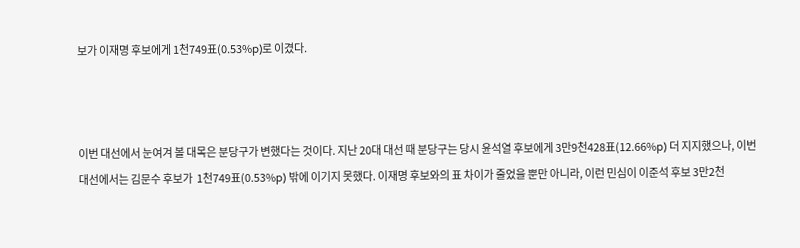보가 이재명 후보에게 1천749표(0.53%p)로 이겼다.



이번 대선에서 눈여겨 볼 대목은 분당구가 변했다는 것이다. 지난 20대 대선 때 분당구는 당시 윤석열 후보에게 3만9천428표(12.66%p) 더 지지했으나, 이번 대선에서는 김문수 후보가  1천749표(0.53%p) 밖에 이기지 못했다. 이재명 후보와의 표 차이가 줄었을 뿐만 아니라, 이런 민심이 이준석 후보 3만2천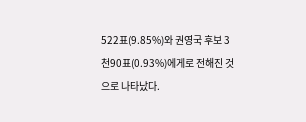522표(9.85%)와 권영국 후보 3천90표(0.93%)에게로 전해진 것으로 나타났다.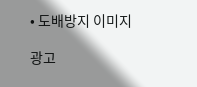• 도배방지 이미지

광고